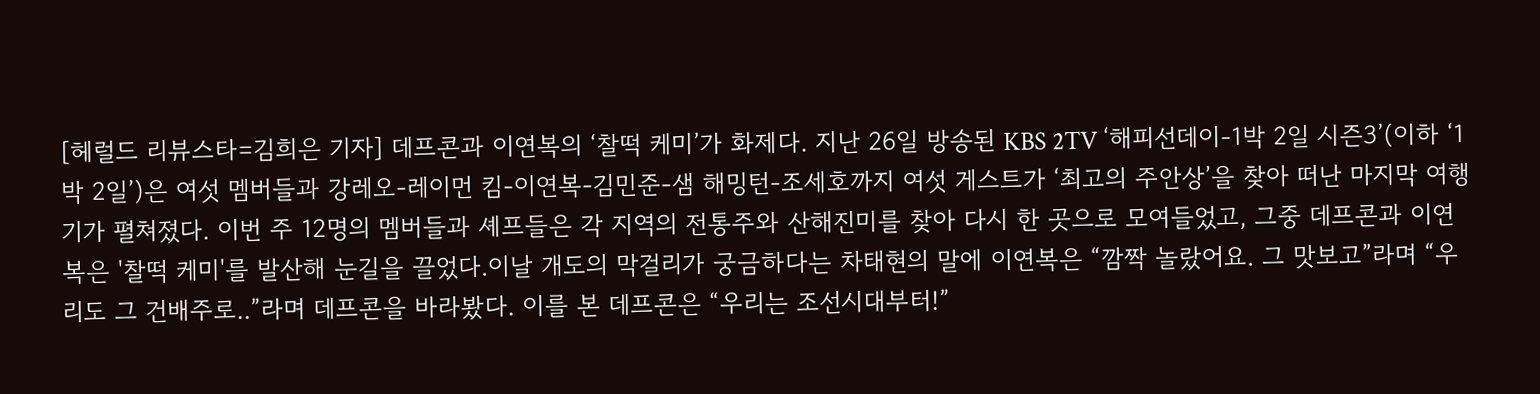[헤럴드 리뷰스타=김희은 기자] 데프콘과 이연복의 ‘찰떡 케미’가 화제다. 지난 26일 방송된 KBS 2TV ‘해피선데이-1박 2일 시즌3’(이하 ‘1박 2일’)은 여섯 멤버들과 강레오-레이먼 킴-이연복-김민준-샘 해밍턴-조세호까지 여섯 게스트가 ‘최고의 주안상’을 찾아 떠난 마지막 여행기가 펼쳐졌다. 이번 주 12명의 멤버들과 셰프들은 각 지역의 전통주와 산해진미를 찾아 다시 한 곳으로 모여들었고, 그중 데프콘과 이연복은 '찰떡 케미'를 발산해 눈길을 끌었다.이날 개도의 막걸리가 궁금하다는 차태현의 말에 이연복은 “깜짝 놀랐어요. 그 맛보고”라며 “우리도 그 건배주로..”라며 데프콘을 바라봤다. 이를 본 데프콘은 “우리는 조선시대부터!”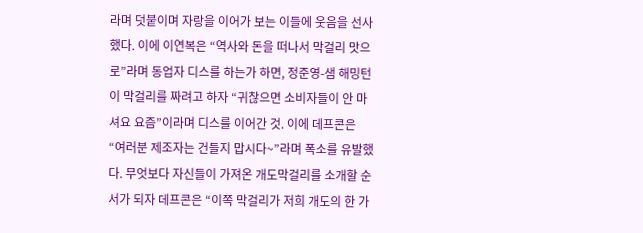라며 덧붙이며 자랑을 이어가 보는 이들에 웃음을 선사했다. 이에 이연복은 “역사와 돈을 떠나서 막걸리 맛으로”라며 동업자 디스를 하는가 하면, 정준영-샘 해밍턴이 막걸리를 짜려고 하자 “귀찮으면 소비자들이 안 마셔요 요즘”이라며 디스를 이어간 것. 이에 데프콘은 “여러분 제조자는 건들지 맙시다~”라며 폭소를 유발했다. 무엇보다 자신들이 가져온 개도막걸리를 소개할 순서가 되자 데프콘은 “이쪽 막걸리가 저희 개도의 한 가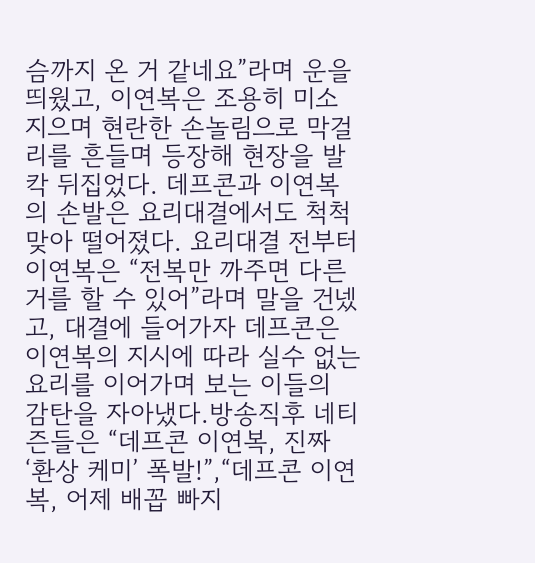슴까지 온 거 같네요”라며 운을 띄웠고, 이연복은 조용히 미소 지으며 현란한 손놀림으로 막걸리를 흔들며 등장해 현장을 발칵 뒤집었다. 데프콘과 이연복의 손발은 요리대결에서도 척척 맞아 떨어졌다. 요리대결 전부터 이연복은 “전복만 까주면 다른 거를 할 수 있어”라며 말을 건넸고, 대결에 들어가자 데프콘은 이연복의 지시에 따라 실수 없는 요리를 이어가며 보는 이들의 감탄을 자아냈다.방송직후 네티즌들은 “데프콘 이연복, 진짜 ‘환상 케미’ 폭발!”,“데프콘 이연복, 어제 배꼽 빠지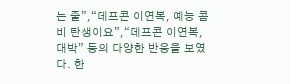는 줄”,“데프콘 이연복, 예능 콤비 탄생이요”,“데프콘 이연복, 대박” 등의 다양한 반응을 보였다. 한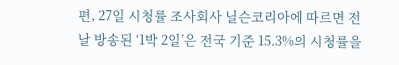편, 27일 시청률 조사회사 닐슨코리아에 따르면 전날 방송된 ‘1박 2일’은 전국 기준 15.3%의 시청률을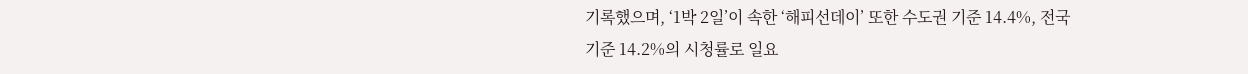기록했으며, ‘1박 2일’이 속한 ‘해피선데이’ 또한 수도권 기준 14.4%, 전국 기준 14.2%의 시청률로 일요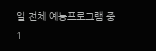일 전체 예능프로그램 중 1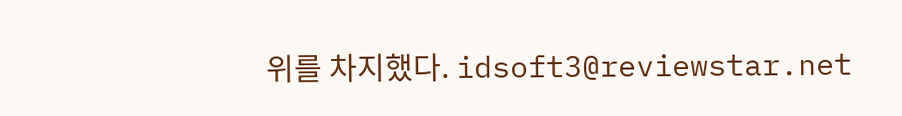위를 차지했다. idsoft3@reviewstar.net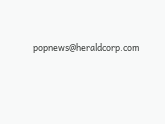popnews@heraldcorp.com